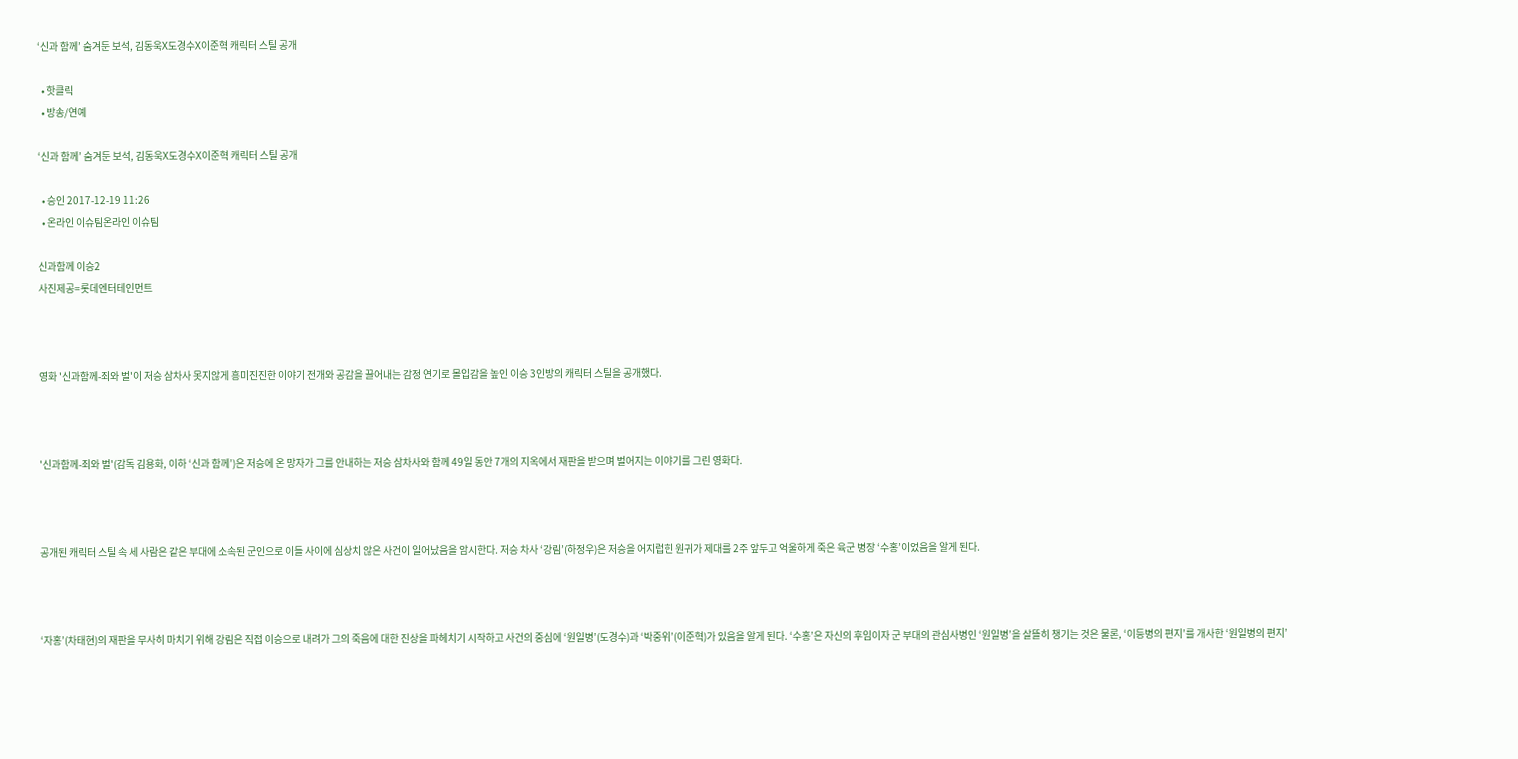‘신과 함께’ 숨겨둔 보석, 김동욱X도경수X이준혁 캐릭터 스틸 공개

  • 핫클릭
  • 방송/연예

‘신과 함께’ 숨겨둔 보석, 김동욱X도경수X이준혁 캐릭터 스틸 공개

  • 승인 2017-12-19 11:26
  • 온라인 이슈팀온라인 이슈팀

신과함께 이승2
사진제공=롯데엔터테인먼트



영화 '신과함께-죄와 벌'이 저승 삼차사 못지않게 흥미진진한 이야기 전개와 공감을 끌어내는 감정 연기로 몰입감을 높인 이승 3인방의 캐릭터 스틸을 공개했다.



'신과함께-죄와 벌'(감독 김용화, 이하 ‘신과 함께’)은 저승에 온 망자가 그를 안내하는 저승 삼차사와 함께 49일 동안 7개의 지옥에서 재판을 받으며 벌어지는 이야기를 그린 영화다.



공개된 캐릭터 스틸 속 세 사람은 같은 부대에 소속된 군인으로 이들 사이에 심상치 않은 사건이 일어났음을 암시한다. 저승 차사 ‘강림’(하정우)은 저승을 어지럽힌 원귀가 제대를 2주 앞두고 억울하게 죽은 육군 병장 ‘수홍’이었음을 알게 된다.



‘자홍’(차태현)의 재판을 무사히 마치기 위해 강림은 직접 이승으로 내려가 그의 죽음에 대한 진상을 파헤치기 시작하고 사건의 중심에 ‘원일병’(도경수)과 ‘박중위’(이준혁)가 있음을 알게 된다. ‘수홍’은 자신의 후임이자 군 부대의 관심사병인 ‘원일병’을 살뜰히 챙기는 것은 물론, ‘이등병의 편지’를 개사한 ‘원일병의 편지’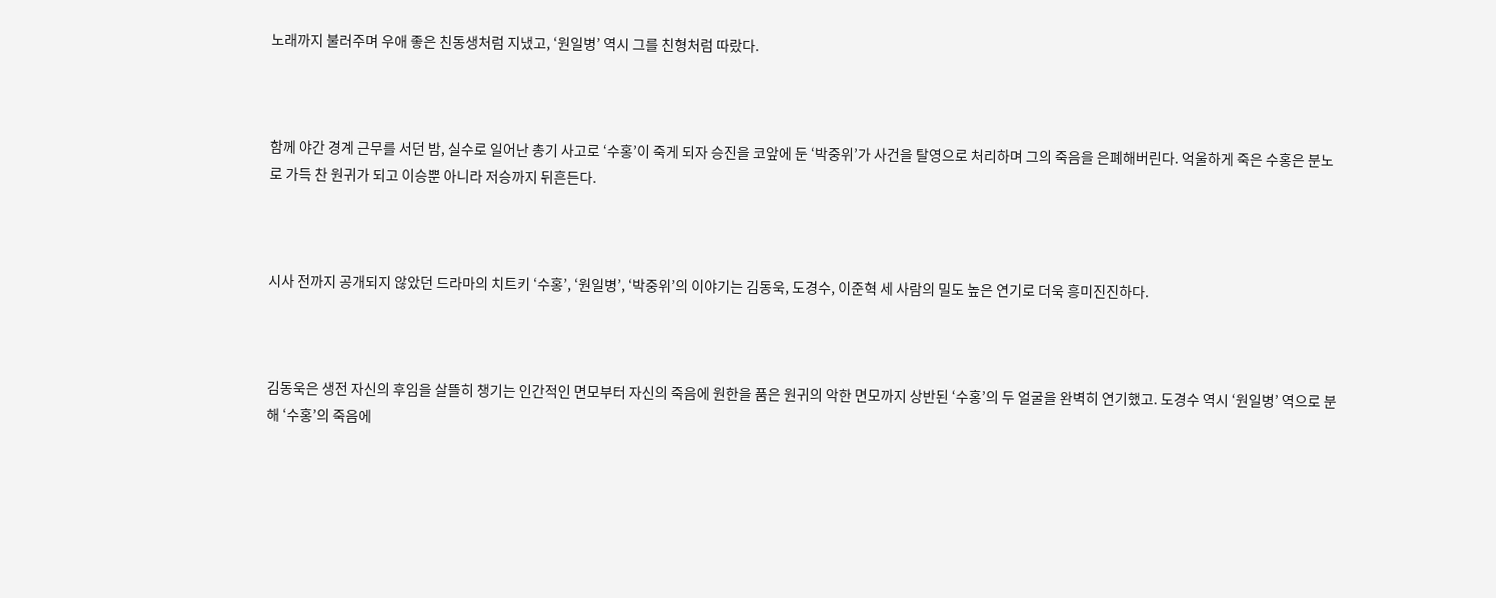노래까지 불러주며 우애 좋은 친동생처럼 지냈고, ‘원일병’ 역시 그를 친형처럼 따랐다.



함께 야간 경계 근무를 서던 밤, 실수로 일어난 총기 사고로 ‘수홍’이 죽게 되자 승진을 코앞에 둔 ‘박중위’가 사건을 탈영으로 처리하며 그의 죽음을 은폐해버린다. 억울하게 죽은 수홍은 분노로 가득 찬 원귀가 되고 이승뿐 아니라 저승까지 뒤흔든다.



시사 전까지 공개되지 않았던 드라마의 치트키 ‘수홍’, ‘원일병’, ‘박중위’의 이야기는 김동욱, 도경수, 이준혁 세 사람의 밀도 높은 연기로 더욱 흥미진진하다.



김동욱은 생전 자신의 후임을 살뜰히 챙기는 인간적인 면모부터 자신의 죽음에 원한을 품은 원귀의 악한 면모까지 상반된 ‘수홍’의 두 얼굴을 완벽히 연기했고. 도경수 역시 ‘원일병’ 역으로 분해 ‘수홍’의 죽음에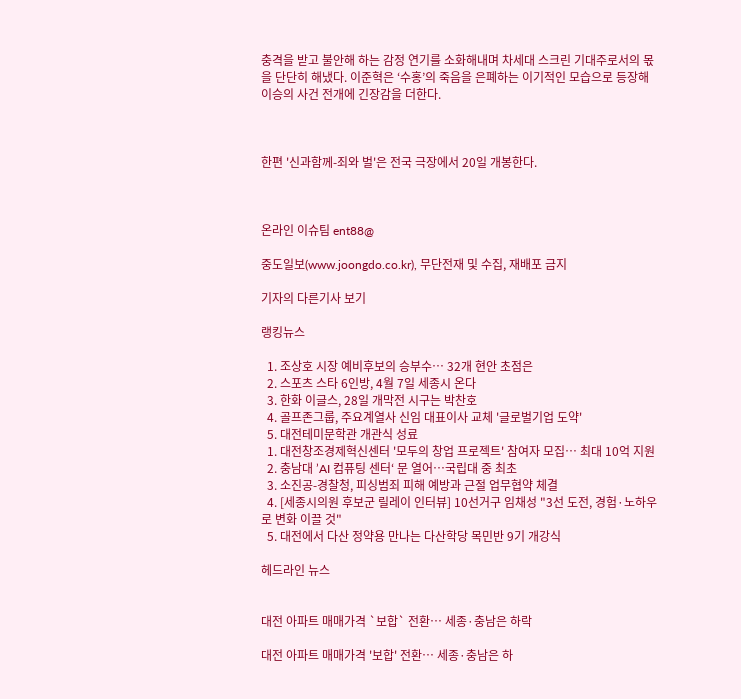충격을 받고 불안해 하는 감정 연기를 소화해내며 차세대 스크린 기대주로서의 몫을 단단히 해냈다. 이준혁은 ‘수홍’의 죽음을 은폐하는 이기적인 모습으로 등장해 이승의 사건 전개에 긴장감을 더한다.



한편 '신과함께-죄와 벌'은 전국 극장에서 20일 개봉한다.



온라인 이슈팀 ent88@

중도일보(www.joongdo.co.kr), 무단전재 및 수집, 재배포 금지

기자의 다른기사 보기

랭킹뉴스

  1. 조상호 시장 예비후보의 승부수… 32개 현안 초점은
  2. 스포츠 스타 6인방, 4월 7일 세종시 온다
  3. 한화 이글스, 28일 개막전 시구는 박찬호
  4. 골프존그룹, 주요계열사 신임 대표이사 교체 '글로벌기업 도약'
  5. 대전테미문학관 개관식 성료
  1. 대전창조경제혁신센터 '모두의 창업 프로젝트' 참여자 모집… 최대 10억 지원
  2. 충남대 ’AI 컴퓨팅 센터‘ 문 열어…국립대 중 최초
  3. 소진공-경찰청, 피싱범죄 피해 예방과 근절 업무협약 체결
  4. [세종시의원 후보군 릴레이 인터뷰] 10선거구 임채성 "3선 도전, 경험·노하우로 변화 이끌 것"
  5. 대전에서 다산 정약용 만나는 다산학당 목민반 9기 개강식

헤드라인 뉴스


대전 아파트 매매가격 `보합` 전환… 세종·충남은 하락

대전 아파트 매매가격 '보합' 전환… 세종·충남은 하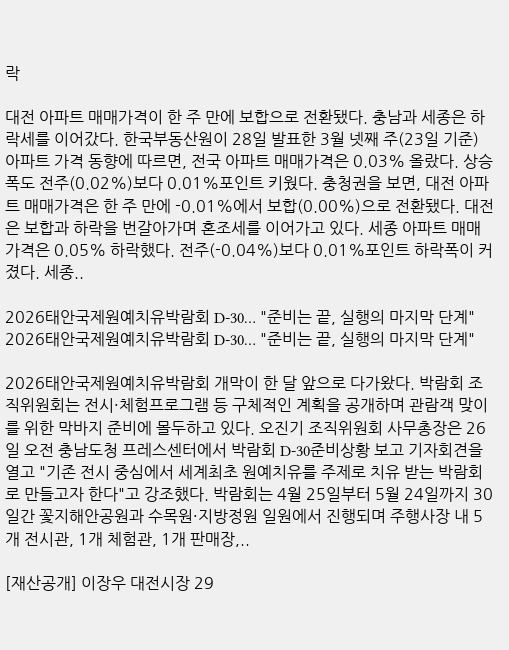락

대전 아파트 매매가격이 한 주 만에 보합으로 전환됐다. 충남과 세종은 하락세를 이어갔다. 한국부동산원이 28일 발표한 3월 넷째 주(23일 기준) 아파트 가격 동향에 따르면, 전국 아파트 매매가격은 0.03% 올랐다. 상승폭도 전주(0.02%)보다 0.01%포인트 키웠다. 충청권을 보면, 대전 아파트 매매가격은 한 주 만에 -0.01%에서 보합(0.00%)으로 전환됐다. 대전은 보합과 하락을 번갈아가며 혼조세를 이어가고 있다. 세종 아파트 매매가격은 0.05% 하락했다. 전주(-0.04%)보다 0.01%포인트 하락폭이 커졌다. 세종..

2026태안국제원예치유박람회 D-30… "준비는 끝, 실행의 마지막 단계"
2026태안국제원예치유박람회 D-30… "준비는 끝, 실행의 마지막 단계"

2026태안국제원예치유박람회 개막이 한 달 앞으로 다가왔다. 박람회 조직위원회는 전시·체험프로그램 등 구체적인 계획을 공개하며 관람객 맞이를 위한 막바지 준비에 몰두하고 있다. 오진기 조직위원회 사무총장은 26일 오전 충남도청 프레스센터에서 박람회 D-30준비상황 보고 기자회견을 열고 "기존 전시 중심에서 세계최초 원예치유를 주제로 치유 받는 박람회로 만들고자 한다"고 강조했다. 박람회는 4월 25일부터 5월 24일까지 30일간 꽃지해안공원과 수목원·지방정원 일원에서 진행되며 주행사장 내 5개 전시관, 1개 체험관, 1개 판매장,..

[재산공개] 이장우 대전시장 29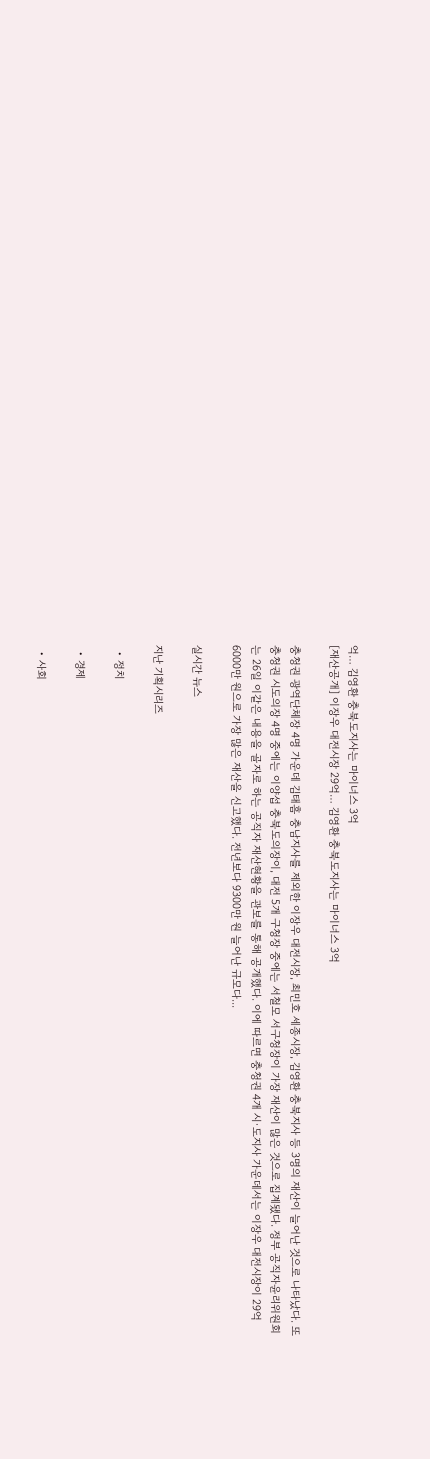억… 김영환 충북도지사는 마이너스 3억
[재산공개] 이장우 대전시장 29억… 김영환 충북도지사는 마이너스 3억

충청권 광역단체장 4명 가운데 김태흠 충남지사를 제외한 이장우 대전시장, 최민호 세종시장, 김영환 충북지사 등 3명의 재산이 늘어난 것으로 나타났다. 또 충청권 시도의장 4명 중에는 이양섭 충북도의장이, 대전 5개 구청장 중에는 서철모 서구청장이 가장 재산이 많은 것으로 집계됐다. 정부 공직자윤리위원회는 26일 이같은 내용을 골자로 하는 공직자 재산현황을 관보를 통해 공개했다. 이에 따르면 충청권 4개 시·도지사 가운데서는 이장우 대전시장이 29억 6000만 원으로 가장 많은 재산을 신고했다. 전년보다 9300만 원 늘어난 규모다...

실시간 뉴스

지난 기획시리즈

  • 정치

  • 경제

  • 사회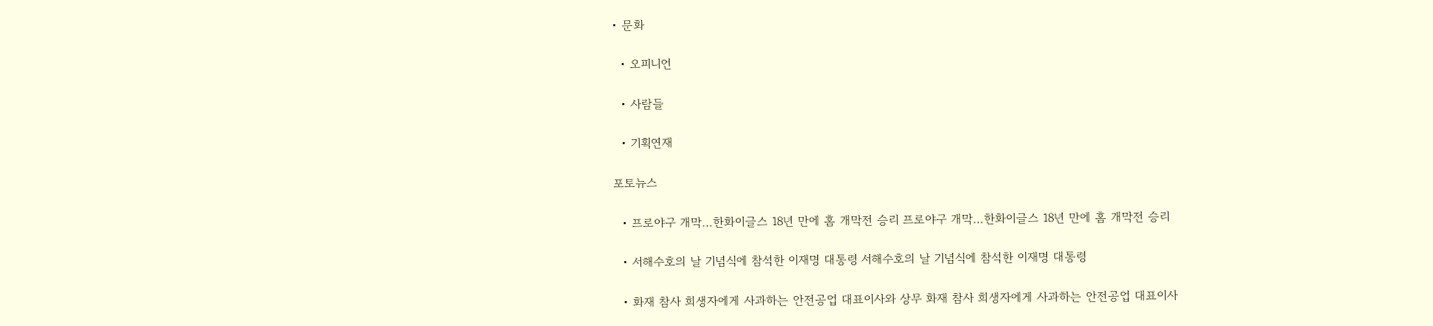• 문화

  • 오피니언

  • 사람들

  • 기획연재

포토뉴스

  • 프로야구 개막…한화이글스 18년 만에 홈 개막전 승리 프로야구 개막…한화이글스 18년 만에 홈 개막전 승리

  • 서해수호의 날 기념식에 참석한 이재명 대통령 서해수호의 날 기념식에 참석한 이재명 대통령

  • 화재 참사 희생자에게 사과하는 안전공업 대표이사와 상무 화재 참사 희생자에게 사과하는 안전공업 대표이사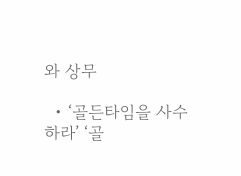와 상무

  • ‘골든타임을 사수하라’ ‘골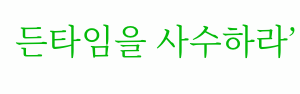든타임을 사수하라’